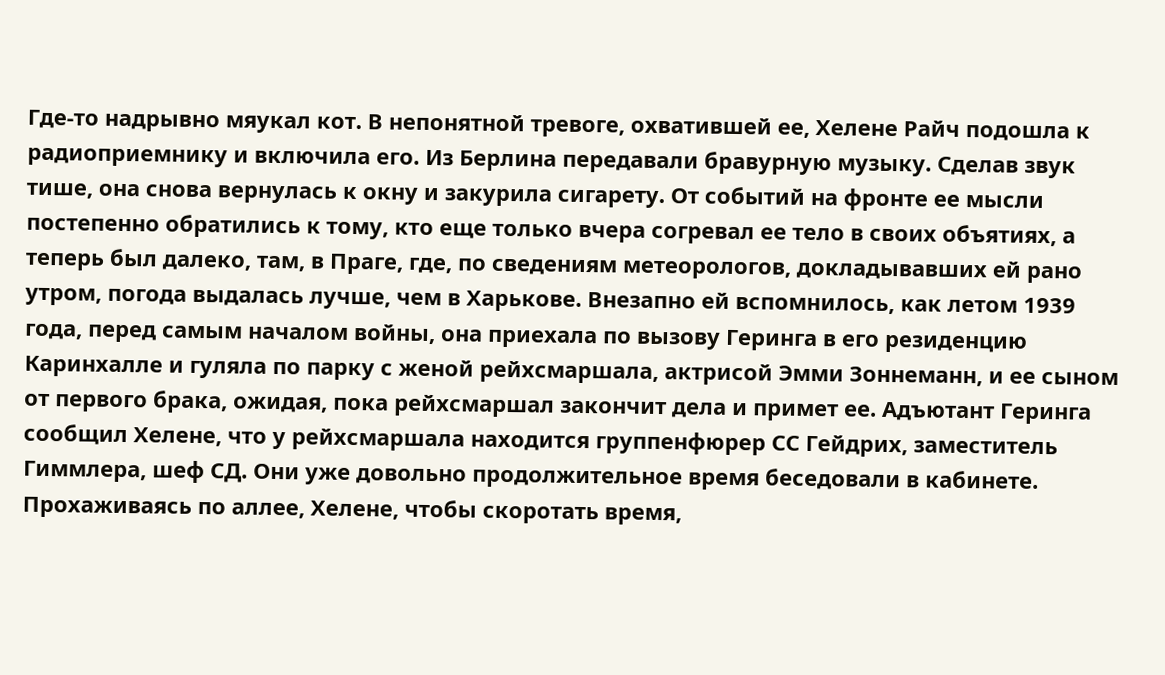Где-то надрывно мяукал кот. В непонятной тревоге, охватившей ее, Хелене Райч подошла к радиоприемнику и включила его. Из Берлина передавали бравурную музыку. Сделав звук тише, она снова вернулась к окну и закурила сигарету. От событий на фронте ее мысли постепенно обратились к тому, кто еще только вчера согревал ее тело в своих объятиях, а теперь был далеко, там, в Праге, где, по сведениям метеорологов, докладывавших ей рано утром, погода выдалась лучше, чем в Харькове. Внезапно ей вспомнилось, как летом 1939 года, перед самым началом войны, она приехала по вызову Геринга в его резиденцию Каринхалле и гуляла по парку с женой рейхсмаршала, актрисой Эмми Зоннеманн, и ее сыном от первого брака, ожидая, пока рейхсмаршал закончит дела и примет ее. Адъютант Геринга сообщил Хелене, что у рейхсмаршала находится группенфюрер СС Гейдрих, заместитель Гиммлера, шеф СД. Они уже довольно продолжительное время беседовали в кабинете. Прохаживаясь по аллее, Хелене, чтобы скоротать время,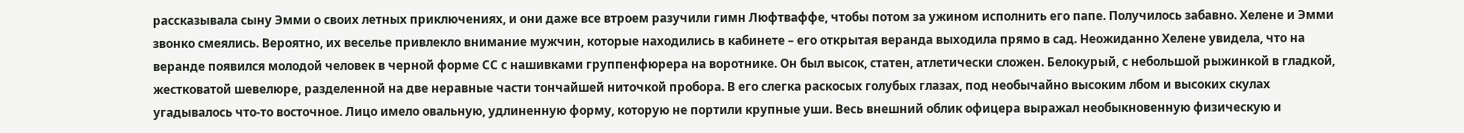рассказывала сыну Эмми о своих летных приключениях, и они даже все втроем разучили гимн Люфтваффе, чтобы потом за ужином исполнить его папе. Получилось забавно. Хелене и Эмми звонко смеялись. Вероятно, их веселье привлекло внимание мужчин, которые находились в кабинете – его открытая веранда выходила прямо в сад. Неожиданно Хелене увидела, что на веранде появился молодой человек в черной форме СС с нашивками группенфюрера на воротнике. Он был высок, статен, атлетически сложен. Белокурый, с небольшой рыжинкой в гладкой, жестковатой шевелюре, разделенной на две неравные части тончайшей ниточкой пробора. В его слегка раскосых голубых глазах, под необычайно высоким лбом и высоких скулах угадывалось что-то восточное. Лицо имело овальную, удлиненную форму, которую не портили крупные уши. Весь внешний облик офицера выражал необыкновенную физическую и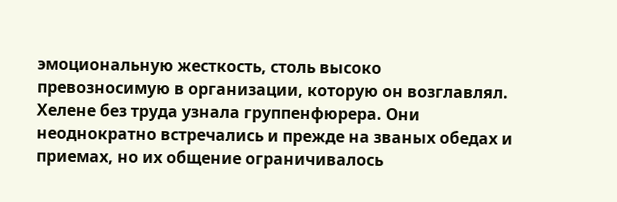эмоциональную жесткость, столь высоко превозносимую в организации, которую он возглавлял. Хелене без труда узнала группенфюрера. Они неоднократно встречались и прежде на званых обедах и приемах, но их общение ограничивалось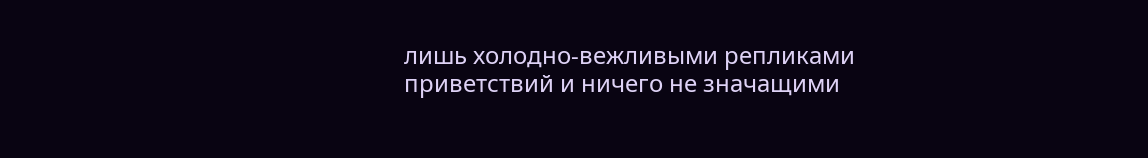лишь холодно-вежливыми репликами приветствий и ничего не значащими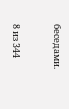беседами.


8 из 344